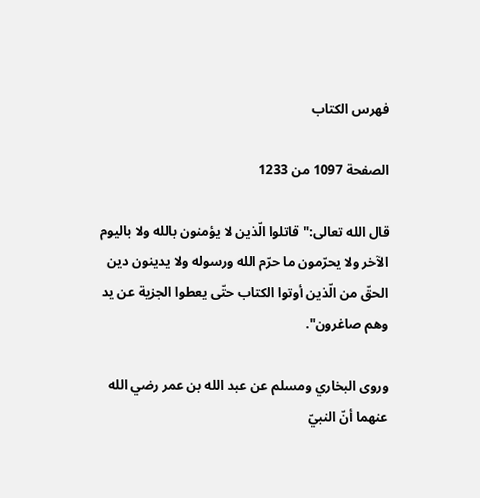فهرس الكتاب

الصفحة 1097 من 1233

قال الله تعالى:"قاتلوا الّذين لا يؤمنون بالله ولا باليوم الآخر ولا يحرّمون ما حرّم الله ورسوله ولا يدينون دين الحقّ من الّذين أوتوا الكتاب حتّى يعطوا الجزية عن يد وهم صاغرون".

وروى البخاري ومسلم عن عبد الله بن عمر رضي الله عنهما أنّ النبيّ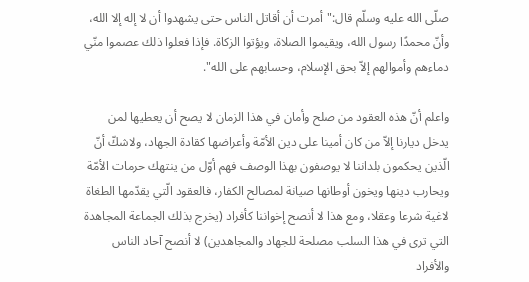صلّى الله عليه وسلّم قال:"أمرت أن أقاتل الناس حتى يشهدوا أن لا إله إلا الله، وأنّ محمدًا رسول الله، ويقيموا الصلاة، ويؤتوا الزكاة. فإذا فعلوا ذلك عصموا منّي دماءهم وأموالهم إلاّ بحق الإسلام، وحسابهم على الله".

واعلم أنّ هذه العقود من صلح وأمان في هذا الزمان لا يصح أن يعطيها لمن يدخل ديارنا إلاّ من كان أمينا على دين الأمّة وأعراضها كقادة الجهاد، ولاشكّ أنّ الّذين يحكمون بلداننا لا يوصفون بهذا الوصف فهم أوّل من ينتهك حرمات الأمّة ويحارب دينها ويخون أوطانها صيانة لمصالح الكفار، فالعقود الّتي يقدّمها الطغاة لاغية شرعا وعقلا، ومع هذا لا أنصح إخواننا كأفراد (يخرج بذلك الجماعة المجاهدة التي ترى في هذا السلب مصلحة للجهاد والمجاهدين) لا أنصح آحاد الناس والأفراد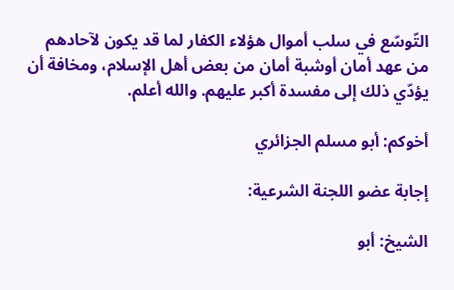التّوسّع في سلب أموال هؤلاء الكفار لما قد يكون لآحادهم من عهد أمان أوشبة أمان من بعض أهل الإسلام، ومخافة أن يؤدّي ذلك إلى مفسدة أكبر عليهم. والله أعلم.

أخوكم: أبو مسلم الجزائري

إجابة عضو اللجنة الشرعية:

الشيخ: أبو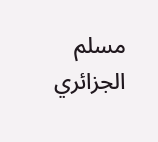مسلم الجزائري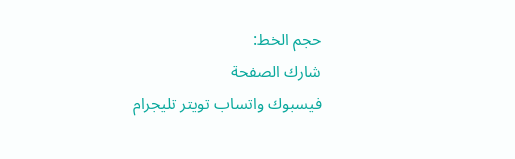حجم الخط:
شارك الصفحة
فيسبوك واتساب تويتر تليجرام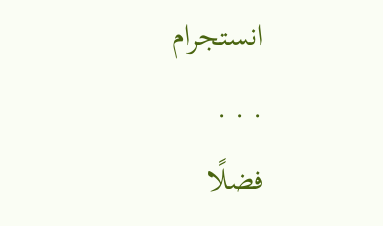انستجرام
. . .
فضلًا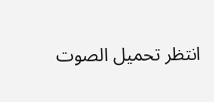انتظر تحميل الصوت